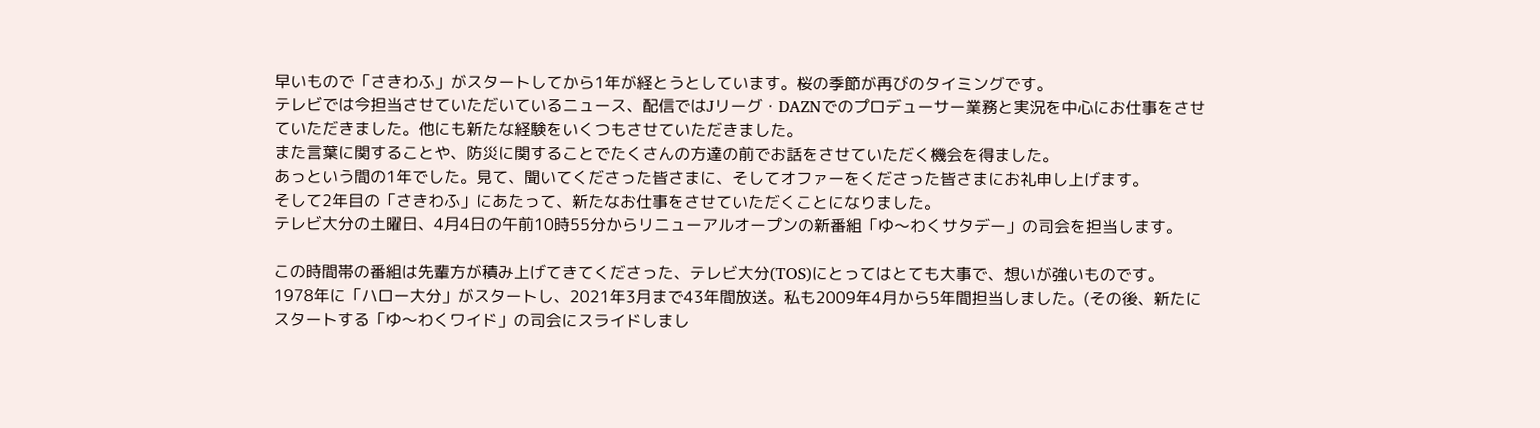早いもので「さきわふ」がスタートしてから1年が経とうとしています。桜の季節が再びのタイミングです。
テレビでは今担当させていただいているニュース、配信ではJリーグ・DAZNでのプロデューサー業務と実況を中心にお仕事をさせていただきました。他にも新たな経験をいくつもさせていただきました。
また言葉に関することや、防災に関することでたくさんの方達の前でお話をさせていただく機会を得ました。
あっという間の1年でした。見て、聞いてくださった皆さまに、そしてオファーをくださった皆さまにお礼申し上げます。
そして2年目の「さきわふ」にあたって、新たなお仕事をさせていただくことになりました。
テレビ大分の土曜日、4月4日の午前10時55分からリニューアルオープンの新番組「ゆ〜わくサタデー」の司会を担当します。

この時間帯の番組は先輩方が積み上げてきてくださった、テレビ大分(TOS)にとってはとても大事で、想いが強いものです。
1978年に「ハロー大分」がスタートし、2021年3月まで43年間放送。私も2009年4月から5年間担当しました。(その後、新たにスタートする「ゆ〜わくワイド」の司会にスライドしまし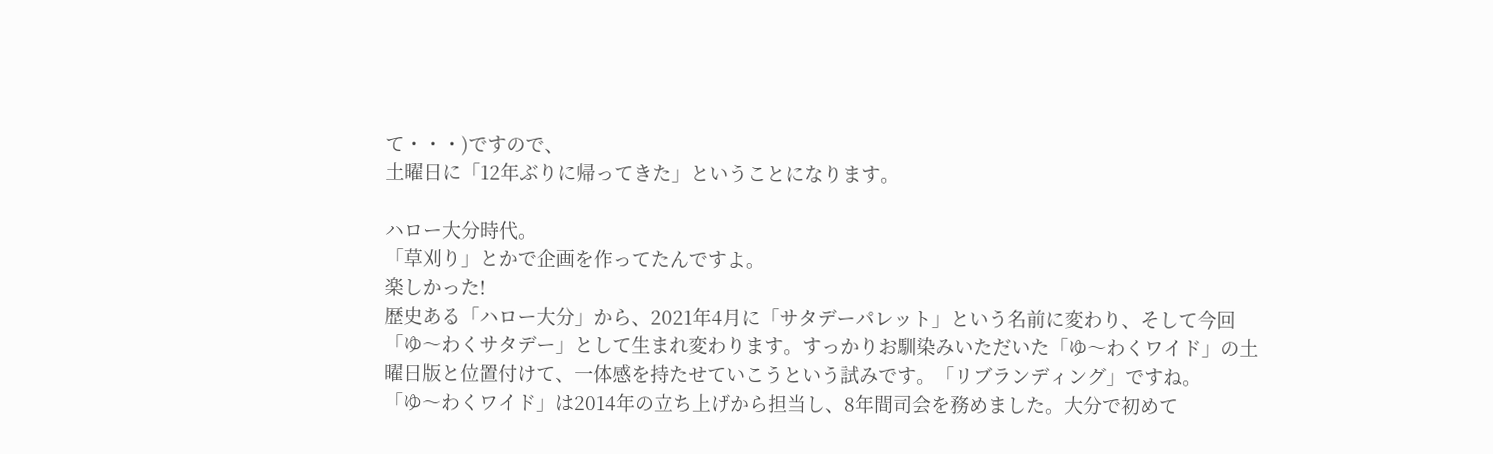て・・・)ですので、
土曜日に「12年ぶりに帰ってきた」ということになります。

ハロー大分時代。
「草刈り」とかで企画を作ってたんですよ。
楽しかった!
歴史ある「ハロー大分」から、2021年4月に「サタデーパレット」という名前に変わり、そして今回「ゆ〜わくサタデー」として生まれ変わります。すっかりお馴染みいただいた「ゆ〜わくワイド」の土曜日版と位置付けて、一体感を持たせていこうという試みです。「リブランディング」ですね。
「ゆ〜わくワイド」は2014年の立ち上げから担当し、8年間司会を務めました。大分で初めて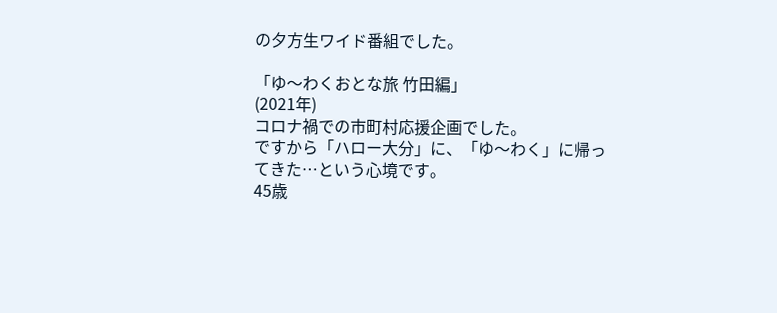の夕方生ワイド番組でした。

「ゆ〜わくおとな旅 竹田編」
(2021年)
コロナ禍での市町村応援企画でした。
ですから「ハロー大分」に、「ゆ〜わく」に帰ってきた…という心境です。
45歳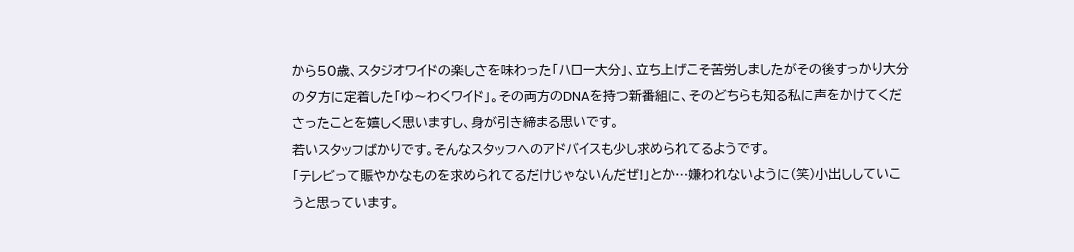から50歳、スタジオワイドの楽しさを味わった「ハロー大分」、立ち上げこそ苦労しましたがその後すっかり大分の夕方に定着した「ゆ〜わくワイド」。その両方のDNAを持つ新番組に、そのどちらも知る私に声をかけてくださったことを嬉しく思いますし、身が引き締まる思いです。
若いスタッフばかりです。そんなスタッフへのアドバイスも少し求められてるようです。
「テレビって賑やかなものを求められてるだけじゃないんだぜ!」とか…嫌われないように(笑)小出ししていこうと思っています。